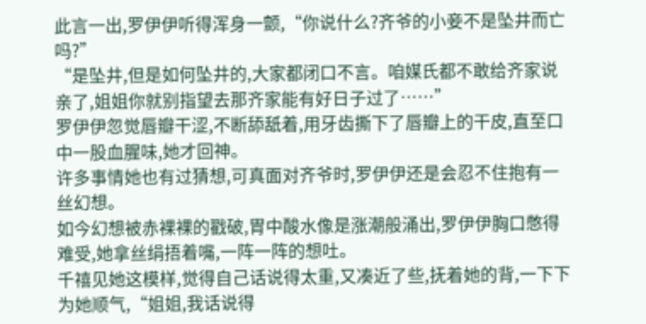此言一出,罗伊伊听得浑身一颤,“你说什么?齐爷的小妾不是坠井而亡吗?”
“是坠井,但是如何坠井的,大家都闭口不言。咱媒氏都不敢给齐家说亲了,姐姐你就别指望去那齐家能有好日子过了……”
罗伊伊忽觉唇瓣干涩,不断舔舐着,用牙齿撕下了唇瓣上的干皮,直至口中一股血腥味,她才回神。
许多事情她也有过猜想,可真面对齐爷时,罗伊伊还是会忍不住抱有一丝幻想。
如今幻想被赤裸裸的戳破,胃中酸水像是涨潮般涌出,罗伊伊胸口憋得难受,她拿丝绢捂着嘴,一阵一阵的想吐。
千禧见她这模样,觉得自己话说得太重,又凑近了些,抚着她的背,一下下为她顺气,“姐姐,我话说得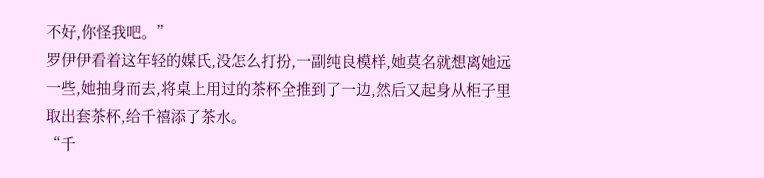不好,你怪我吧。”
罗伊伊看着这年轻的媒氏,没怎么打扮,一副纯良模样,她莫名就想离她远一些,她抽身而去,将桌上用过的茶杯全推到了一边,然后又起身从柜子里取出套茶杯,给千禧添了茶水。
“千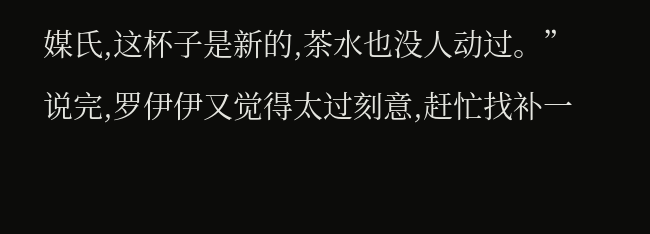媒氏,这杯子是新的,茶水也没人动过。”说完,罗伊伊又觉得太过刻意,赶忙找补一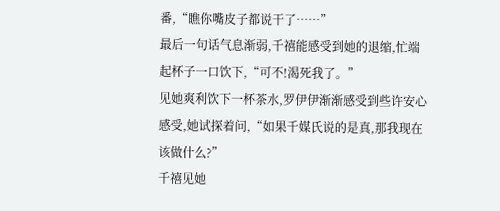番,“瞧你嘴皮子都说干了……”
最后一句话气息渐弱,千禧能感受到她的退缩,忙端起杯子一口饮下,“可不!渴死我了。”
见她爽利饮下一杯茶水,罗伊伊渐渐感受到些许安心感受,她试探着问,“如果千媒氏说的是真,那我现在该做什么?”
千禧见她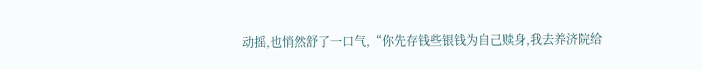动摇,也悄然舒了一口气,“你先存钱些银钱为自己赎身,我去养济院给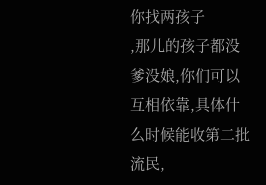你找两孩子
,那儿的孩子都没爹没娘,你们可以互相依靠,具体什么时候能收第二批流民,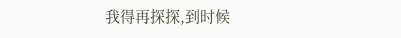我得再探探,到时候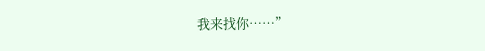我来找你……”